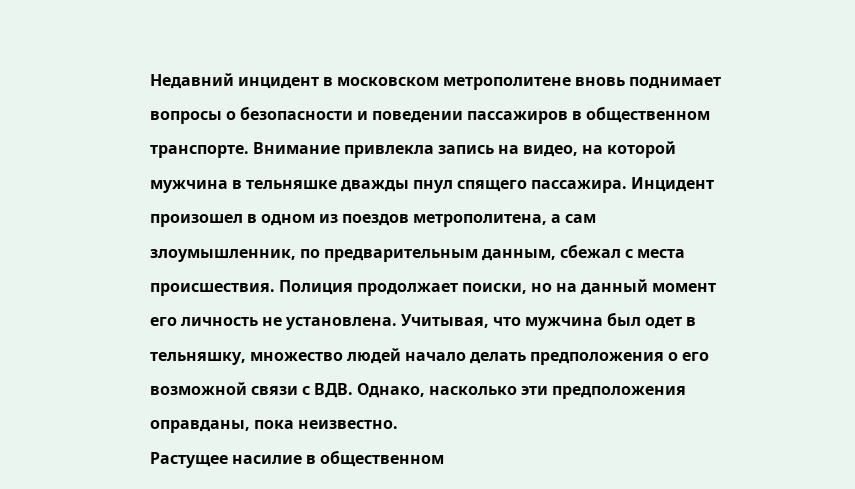Недавний инцидент в московском метрополитене вновь поднимает вопросы о безопасности и поведении пассажиров в общественном транспорте. Внимание привлекла запись на видео, на которой мужчина в тельняшке дважды пнул спящего пассажира. Инцидент произошел в одном из поездов метрополитена, а сам злоумышленник, по предварительным данным, сбежал с места происшествия. Полиция продолжает поиски, но на данный момент его личность не установлена. Учитывая, что мужчина был одет в тельняшку, множество людей начало делать предположения о его возможной связи с ВДВ. Однако, насколько эти предположения оправданы, пока неизвестно.
Растущее насилие в общественном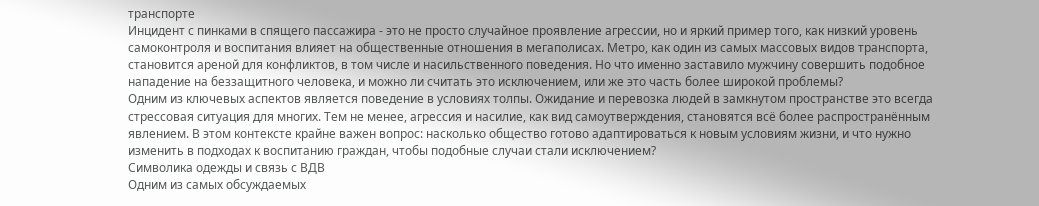транспорте
Инцидент с пинками в спящего пассажира - это не просто случайное проявление агрессии, но и яркий пример того, как низкий уровень самоконтроля и воспитания влияет на общественные отношения в мегаполисах. Метро, как один из самых массовых видов транспорта, становится ареной для конфликтов, в том числе и насильственного поведения. Но что именно заставило мужчину совершить подобное нападение на беззащитного человека, и можно ли считать это исключением, или же это часть более широкой проблемы?
Одним из ключевых аспектов является поведение в условиях толпы. Ожидание и перевозка людей в замкнутом пространстве это всегда стрессовая ситуация для многих. Тем не менее, агрессия и насилие, как вид самоутверждения, становятся всё более распространённым явлением. В этом контексте крайне важен вопрос: насколько общество готово адаптироваться к новым условиям жизни, и что нужно изменить в подходах к воспитанию граждан, чтобы подобные случаи стали исключением?
Символика одежды и связь с ВДВ
Одним из самых обсуждаемых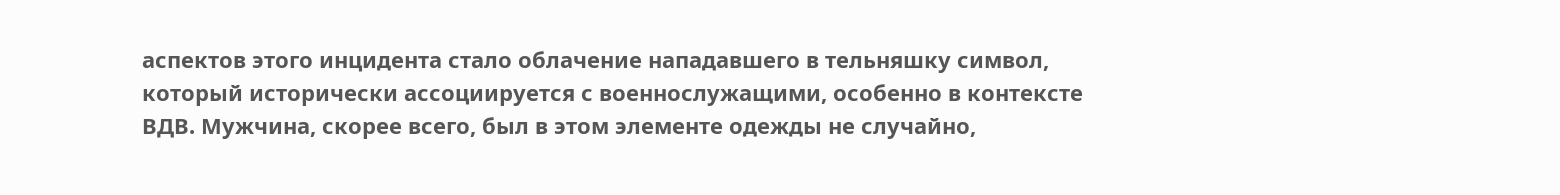аспектов этого инцидента стало облачение нападавшего в тельняшку символ, который исторически ассоциируется с военнослужащими, особенно в контексте ВДВ. Мужчина, скорее всего, был в этом элементе одежды не случайно,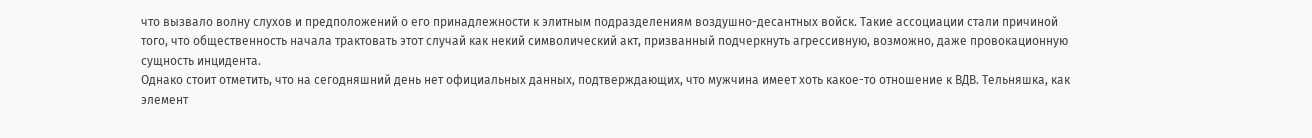что вызвало волну слухов и предположений о его принадлежности к элитным подразделениям воздушно-десантных войск. Такие ассоциации стали причиной того, что общественность начала трактовать этот случай как некий символический акт, призванный подчеркнуть агрессивную, возможно, даже провокационную сущность инцидента.
Однако стоит отметить, что на сегодняшний день нет официальных данных, подтверждающих, что мужчина имеет хоть какое-то отношение к ВДВ. Тельняшка, как элемент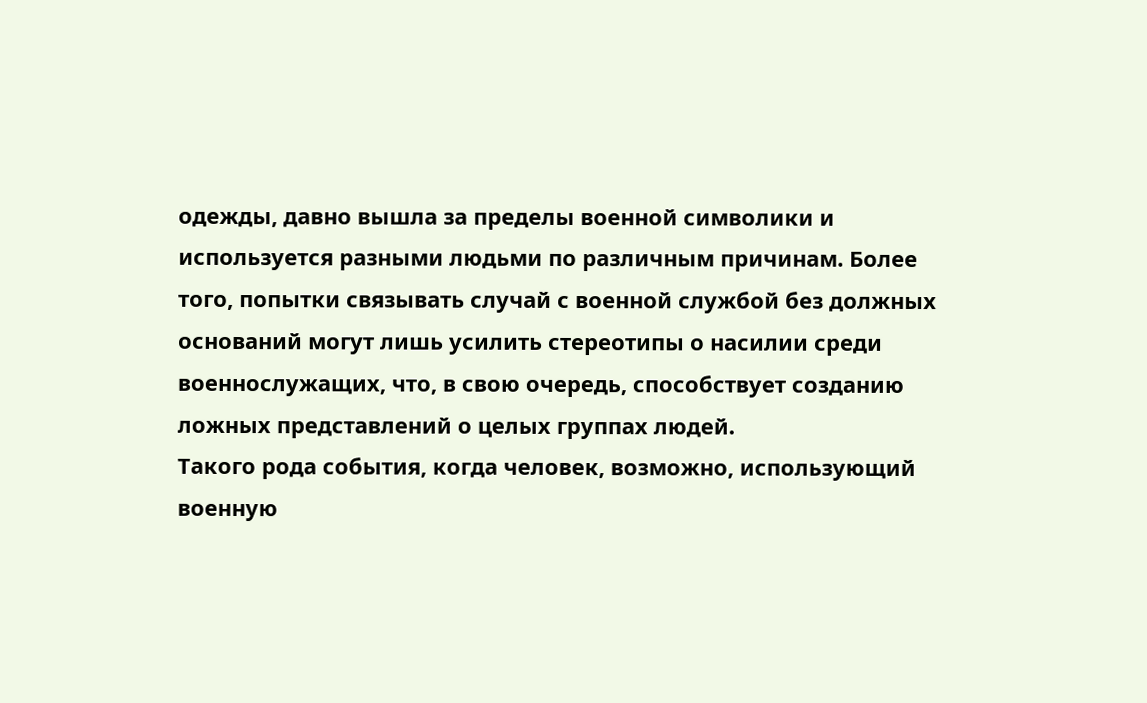одежды, давно вышла за пределы военной символики и используется разными людьми по различным причинам. Более того, попытки связывать случай с военной службой без должных оснований могут лишь усилить стереотипы о насилии среди военнослужащих, что, в свою очередь, способствует созданию ложных представлений о целых группах людей.
Такого рода события, когда человек, возможно, использующий военную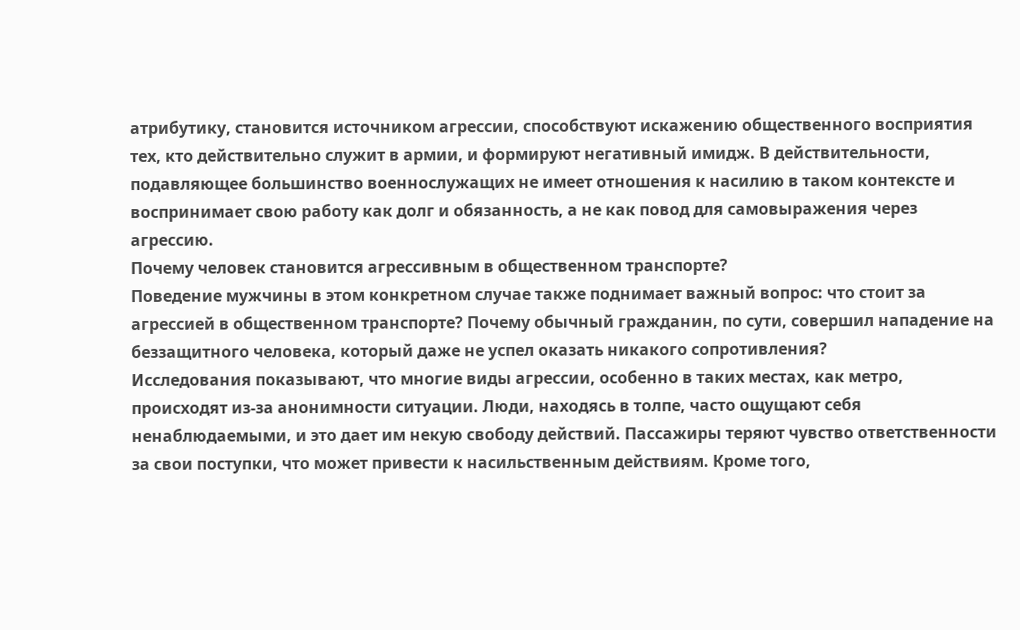атрибутику, становится источником агрессии, способствуют искажению общественного восприятия тех, кто действительно служит в армии, и формируют негативный имидж. В действительности, подавляющее большинство военнослужащих не имеет отношения к насилию в таком контексте и воспринимает свою работу как долг и обязанность, а не как повод для самовыражения через агрессию.
Почему человек становится агрессивным в общественном транспорте?
Поведение мужчины в этом конкретном случае также поднимает важный вопрос: что стоит за агрессией в общественном транспорте? Почему обычный гражданин, по сути, совершил нападение на беззащитного человека, который даже не успел оказать никакого сопротивления?
Исследования показывают, что многие виды агрессии, особенно в таких местах, как метро, происходят из-за анонимности ситуации. Люди, находясь в толпе, часто ощущают себя ненаблюдаемыми, и это дает им некую свободу действий. Пассажиры теряют чувство ответственности за свои поступки, что может привести к насильственным действиям. Кроме того,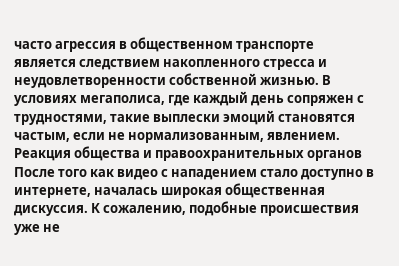часто агрессия в общественном транспорте является следствием накопленного стресса и неудовлетворенности собственной жизнью. В условиях мегаполиса, где каждый день сопряжен с трудностями, такие выплески эмоций становятся частым, если не нормализованным, явлением.
Реакция общества и правоохранительных органов
После того как видео с нападением стало доступно в интернете, началась широкая общественная дискуссия. К сожалению, подобные происшествия уже не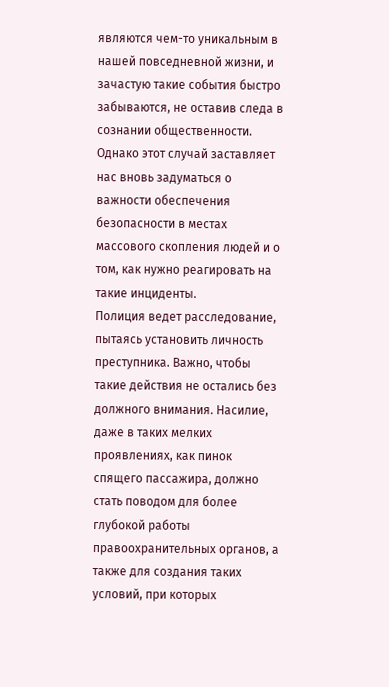являются чем-то уникальным в нашей повседневной жизни, и зачастую такие события быстро забываются, не оставив следа в сознании общественности. Однако этот случай заставляет нас вновь задуматься о важности обеспечения безопасности в местах массового скопления людей и о том, как нужно реагировать на такие инциденты.
Полиция ведет расследование, пытаясь установить личность преступника. Важно, чтобы такие действия не остались без должного внимания. Насилие, даже в таких мелких проявлениях, как пинок спящего пассажира, должно стать поводом для более глубокой работы правоохранительных органов, а также для создания таких условий, при которых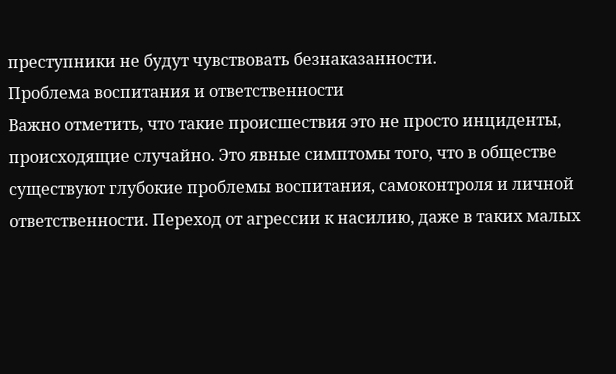преступники не будут чувствовать безнаказанности.
Проблема воспитания и ответственности
Важно отметить, что такие происшествия это не просто инциденты, происходящие случайно. Это явные симптомы того, что в обществе существуют глубокие проблемы воспитания, самоконтроля и личной ответственности. Переход от агрессии к насилию, даже в таких малых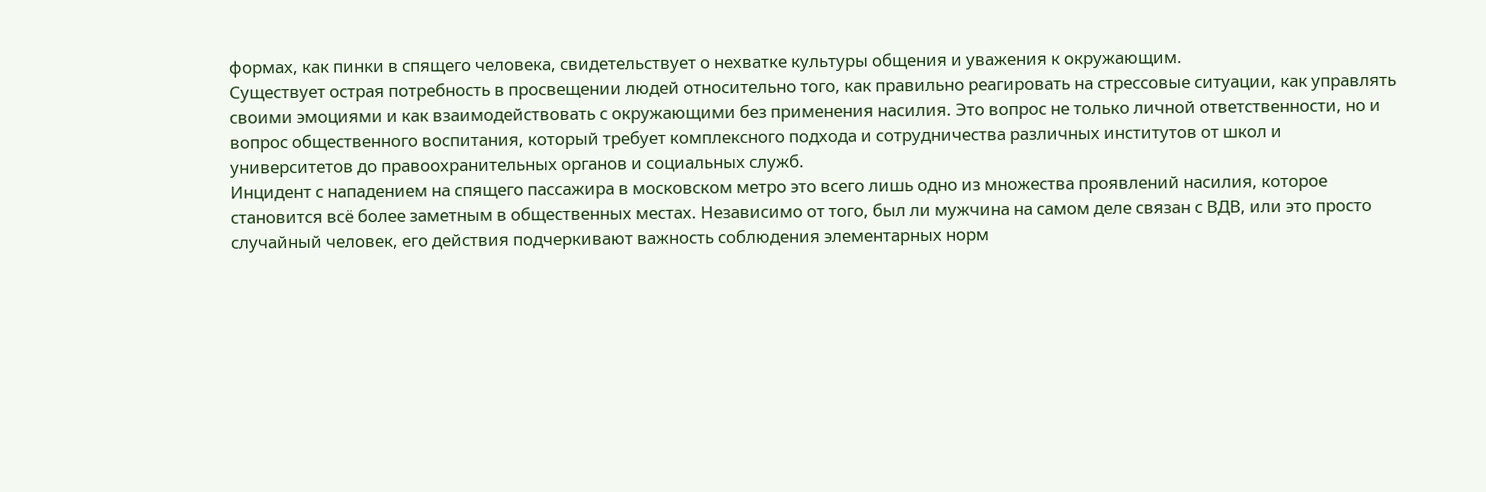формах, как пинки в спящего человека, свидетельствует о нехватке культуры общения и уважения к окружающим.
Существует острая потребность в просвещении людей относительно того, как правильно реагировать на стрессовые ситуации, как управлять своими эмоциями и как взаимодействовать с окружающими без применения насилия. Это вопрос не только личной ответственности, но и вопрос общественного воспитания, который требует комплексного подхода и сотрудничества различных институтов от школ и университетов до правоохранительных органов и социальных служб.
Инцидент с нападением на спящего пассажира в московском метро это всего лишь одно из множества проявлений насилия, которое становится всё более заметным в общественных местах. Независимо от того, был ли мужчина на самом деле связан с ВДВ, или это просто случайный человек, его действия подчеркивают важность соблюдения элементарных норм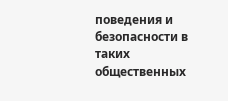поведения и безопасности в таких общественных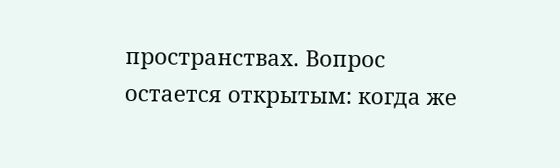пространствах. Вопрос остается открытым: когда же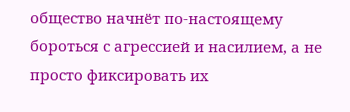общество начнёт по-настоящему бороться с агрессией и насилием, а не просто фиксировать их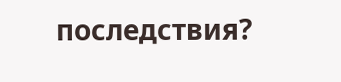последствия?